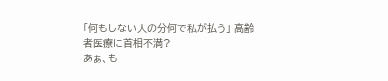「何もしない人の分何で私が払う」 高齢者医療に首相不満?
あぁ、も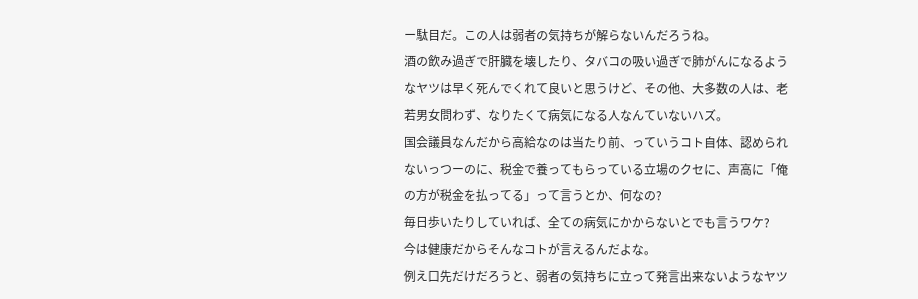ー駄目だ。この人は弱者の気持ちが解らないんだろうね。
酒の飲み過ぎで肝臓を壊したり、タバコの吸い過ぎで肺がんになるようなヤツは早く死んでくれて良いと思うけど、その他、大多数の人は、老若男女問わず、なりたくて病気になる人なんていないハズ。
国会議員なんだから高給なのは当たり前、っていうコト自体、認められないっつーのに、税金で養ってもらっている立場のクセに、声高に「俺の方が税金を払ってる」って言うとか、何なの?
毎日歩いたりしていれば、全ての病気にかからないとでも言うワケ?
今は健康だからそんなコトが言えるんだよな。
例え口先だけだろうと、弱者の気持ちに立って発言出来ないようなヤツ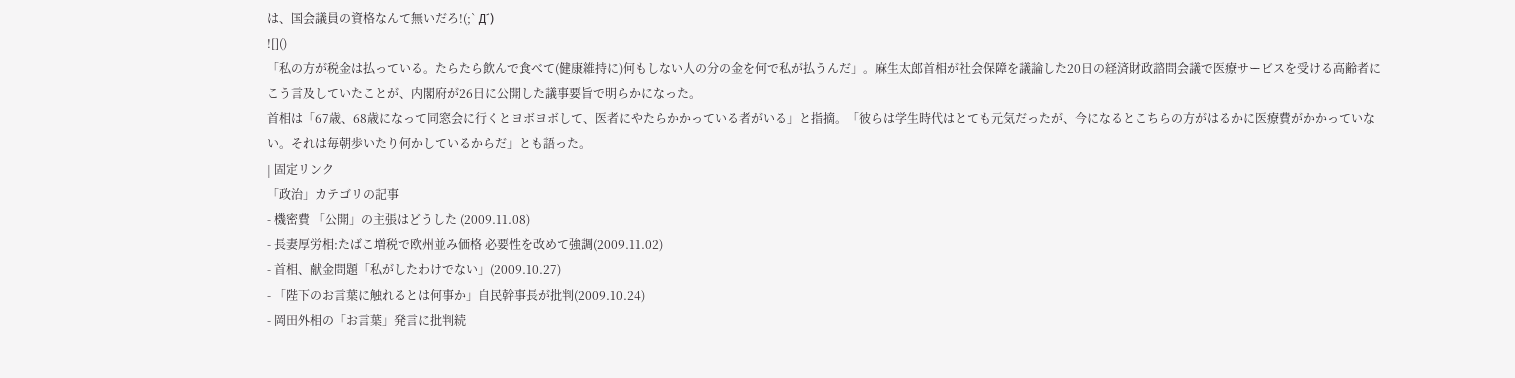は、国会議員の資格なんて無いだろ!(;` Д´)
![]()
「私の方が税金は払っている。たらたら飲んで食べて(健康維持に)何もしない人の分の金を何で私が払うんだ」。麻生太郎首相が社会保障を議論した20日の経済財政諮問会議で医療サービスを受ける高齢者にこう言及していたことが、内閣府が26日に公開した議事要旨で明らかになった。
首相は「67歳、68歳になって同窓会に行くとヨボヨボして、医者にやたらかかっている者がいる」と指摘。「彼らは学生時代はとても元気だったが、今になるとこちらの方がはるかに医療費がかかっていない。それは毎朝歩いたり何かしているからだ」とも語った。
| 固定リンク
「政治」カテゴリの記事
- 機密費 「公開」の主張はどうした (2009.11.08)
- 長妻厚労相:たばこ増税で欧州並み価格 必要性を改めて強調(2009.11.02)
- 首相、献金問題「私がしたわけでない」(2009.10.27)
- 「陛下のお言葉に触れるとは何事か」自民幹事長が批判(2009.10.24)
- 岡田外相の「お言葉」発言に批判続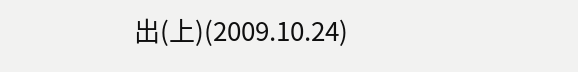出(上)(2009.10.24)